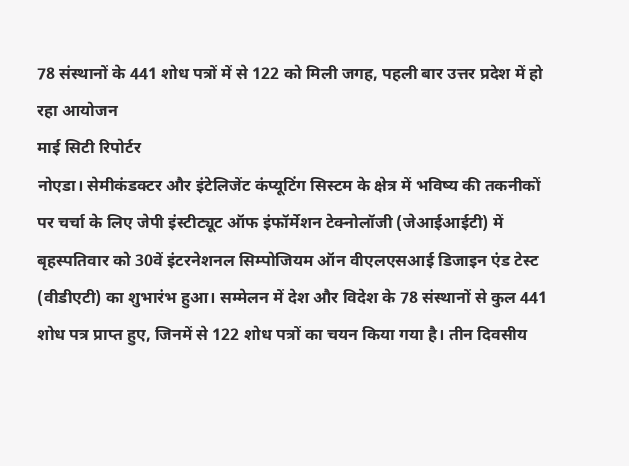78 संस्थानों के 441 शोध पत्रों में से 122 को मिली जगह, पहली बार उत्तर प्रदेश में हो रहा आयोजन
माई सिटी रिपोर्टर
नोएडा। सेमीकंडक्टर और इंटेलिजेंट कंप्यूटिंग सिस्टम के क्षेत्र में भविष्य की तकनीकों पर चर्चा के लिए जेपी इंस्टीट्यूट ऑफ इंफॉर्मेशन टेक्नोलॉजी (जेआईआईटी) में बृहस्पतिवार को 30वें इंटरनेशनल सिम्पोजियम ऑन वीएलएसआई डिजाइन एंड टेस्ट (वीडीएटी) का शुभारंभ हुआ। सम्मेलन में देश और विदेश के 78 संस्थानों से कुल 441 शोध पत्र प्राप्त हुए, जिनमें से 122 शोध पत्रों का चयन किया गया है। तीन दिवसीय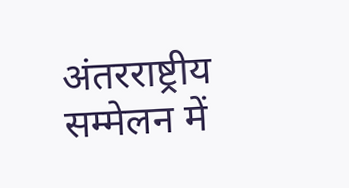अंतरराष्ट्रीय सम्मेलन में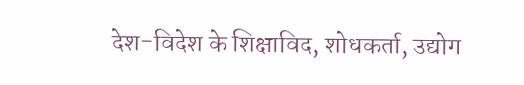देश-विदेश के शिक्षाविद, शोधकर्ता, उद्योग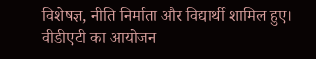विशेषज्ञ, नीति निर्माता और विद्यार्थी शामिल हुए। वीडीएटी का आयोजन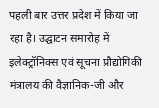पहली बार उत्तर प्रदेश में किया जा रहा है। उद्घाटन समारोह में इलेक्ट्रॉनिक्स एवं सूचना प्रौद्योगिकी मंत्रालय की वैज्ञानिक-जी और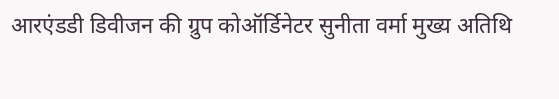आरएंडडी डिवीजन की ग्रुप कोऑर्डिनेटर सुनीता वर्मा मुख्य अतिथि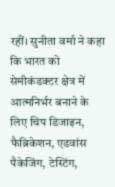रहीं। सुनीता वर्मा ने कहा कि भारत को सेमीकंडक्टर क्षेत्र में आत्मनिर्भर बनाने के लिए चिप डिजाइन, फैब्रिकेशन, एडवांस पैकेजिंग, टेस्टिंग,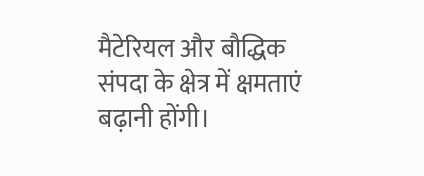मैटेरियल और बौद्धिक संपदा के क्षेत्र में क्षमताएं बढ़ानी होंगी।